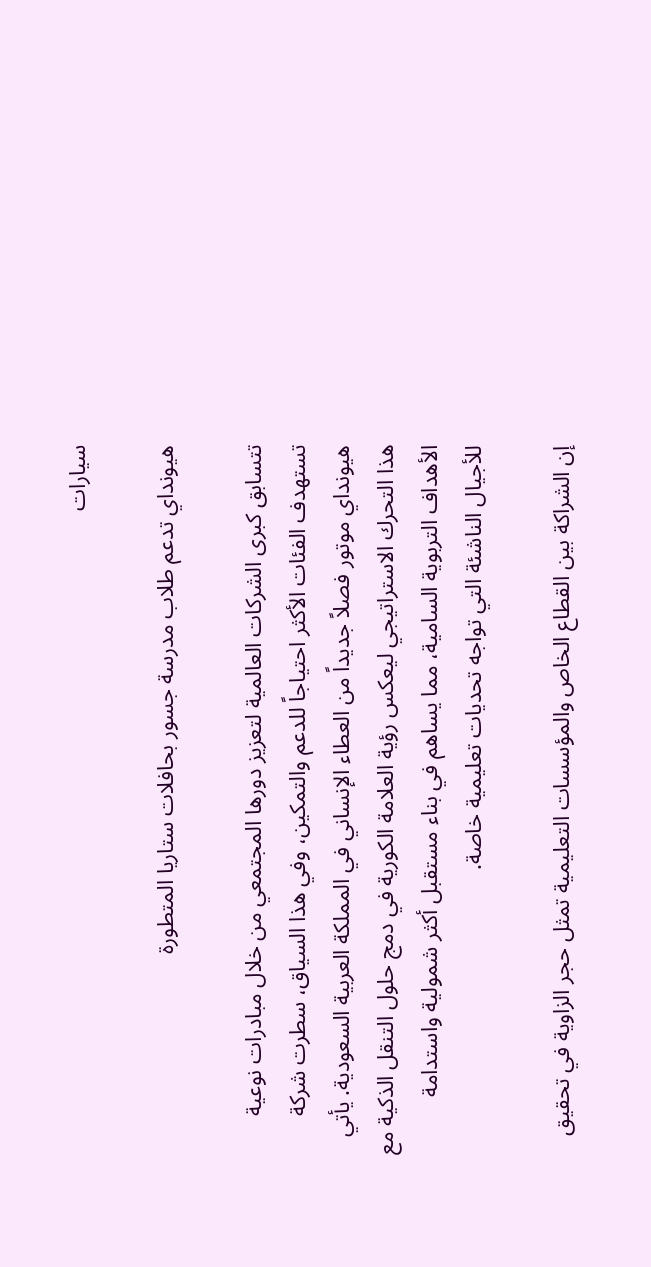سيارات

هيونداي تدعم طلاب مدرسة جسور بحافلات ستاريا المتطورة

تتسابق كبرى الشركات العالمية لتعزيز دورها المجتمعي من خلال مبادرات نوعية تستهدف الفئات الأكثر احتياجاً للدعم والتمكين، وفي هذا السياق، سطرت شركة هيونداي موتور فصلاً جديداً من العطاء الإنساني في المملكة العربية السعودية. يأتي هذا التحرك الاستراتيجي ليعكس رؤية العلامة الكورية في دمج حلول التنقل الذكية مع الأهداف التربوية السامية، مما يساهم في بناء مستقبل أكثر شمولية واستدامة للأجيال الناشئة التي تواجه تحديات تعليمية خاصة.

إن الشراكة بين القطاع الخاص والمؤسسات التعليمية تمثل حجر الزاوية في تحقيق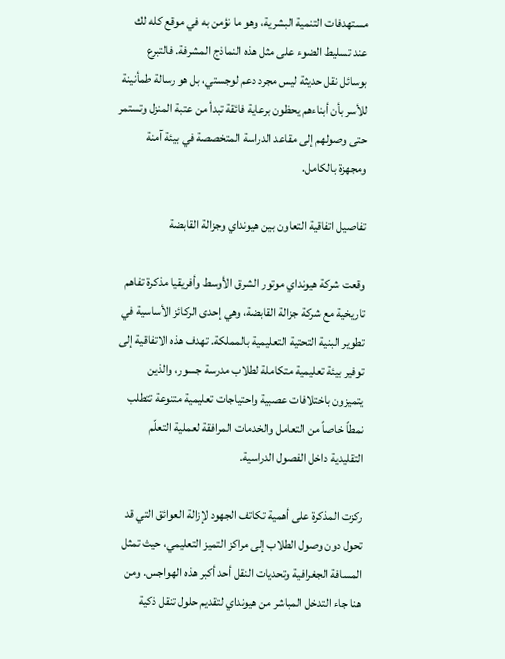مستهدفات التنمية البشرية، وهو ما نؤمن به في موقع كله لك عند تسليط الضوء على مثل هذه النماذج المشرفة. فالتبرع بوسائل نقل حديثة ليس مجرد دعم لوجستي، بل هو رسالة طمأنينة للأسر بأن أبناءهم يحظون برعاية فائقة تبدأ من عتبة المنزل وتستمر حتى وصولهم إلى مقاعد الدراسة المتخصصة في بيئة آمنة ومجهزة بالكامل.

تفاصيل اتفاقية التعاون بين هيونداي وجزالة القابضة

وقعت شركة هيونداي موتور الشرق الأوسط وأفريقيا مذكرة تفاهم تاريخية مع شركة جزالة القابضة، وهي إحدى الركائز الأساسية في تطوير البنية التحتية التعليمية بالمملكة. تهدف هذه الاتفاقية إلى توفير بيئة تعليمية متكاملة لطلاب مدرسة جسور، والذين يتميزون باختلافات عصبية واحتياجات تعليمية متنوعة تتطلب نمطاً خاصاً من التعامل والخدمات المرافقة لعملية التعلّم التقليدية داخل الفصول الدراسية.

ركزت المذكرة على أهمية تكاتف الجهود لإزالة العوائق التي قد تحول دون وصول الطلاب إلى مراكز التميز التعليمي، حيث تمثل المسافة الجغرافية وتحديات النقل أحد أكبر هذه الهواجس. ومن هنا جاء التدخل المباشر من هيونداي لتقديم حلول تنقل ذكية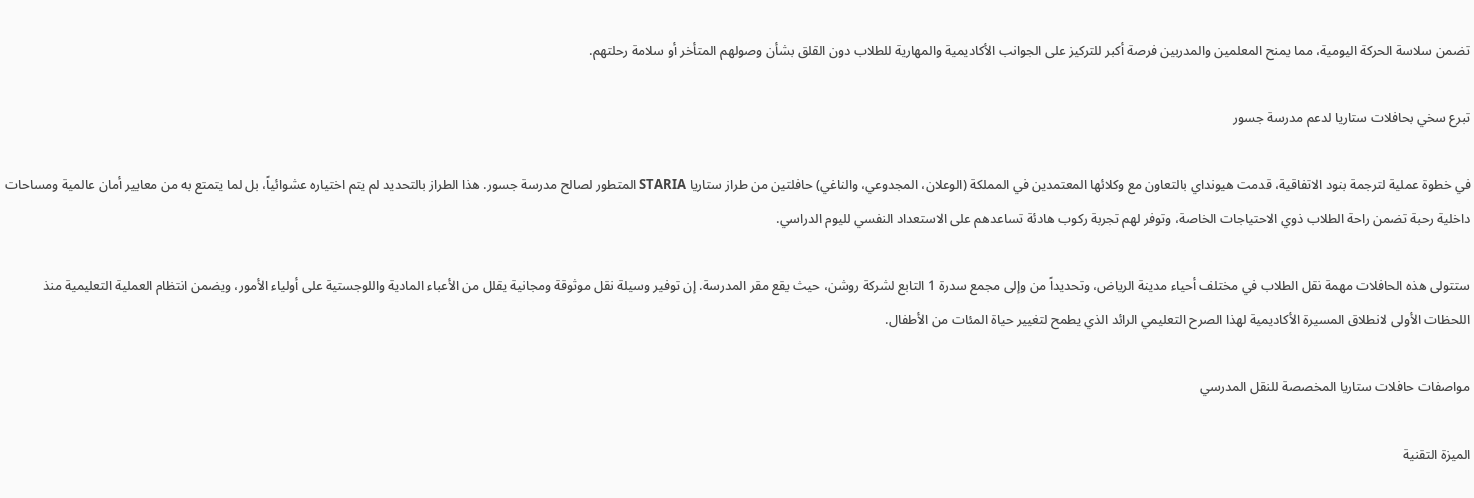تضمن سلاسة الحركة اليومية، مما يمنح المعلمين والمدربين فرصة أكبر للتركيز على الجوانب الأكاديمية والمهارية للطلاب دون القلق بشأن وصولهم المتأخر أو سلامة رحلتهم.

تبرع سخي بحافلات ستاريا لدعم مدرسة جسور

في خطوة عملية لترجمة بنود الاتفاقية، قدمت هيونداي بالتعاون مع وكلائها المعتمدين في المملكة (الوعلان، المجدوعي، والناغي) حافلتين من طراز ستاريا STARIA المتطور لصالح مدرسة جسور. هذا الطراز بالتحديد لم يتم اختياره عشوائياً، بل لما يتمتع به من معايير أمان عالمية ومساحات داخلية رحبة تضمن راحة الطلاب ذوي الاحتياجات الخاصة، وتوفر لهم تجربة ركوب هادئة تساعدهم على الاستعداد النفسي لليوم الدراسي.

ستتولى هذه الحافلات مهمة نقل الطلاب في مختلف أحياء مدينة الرياض، وتحديداً من وإلى مجمع سدرة 1 التابع لشركة روشن، حيث يقع مقر المدرسة. إن توفير وسيلة نقل موثوقة ومجانية يقلل من الأعباء المادية واللوجستية على أولياء الأمور، ويضمن انتظام العملية التعليمية منذ اللحظات الأولى لانطلاق المسيرة الأكاديمية لهذا الصرح التعليمي الرائد الذي يطمح لتغيير حياة المئات من الأطفال.

مواصفات حافلات ستاريا المخصصة للنقل المدرسي

الميزة التقنية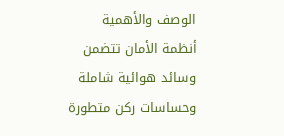الوصف والأهمية
أنظمة الأمان تتضمن وسائد هوائية شاملة وحساسات ركن متطورة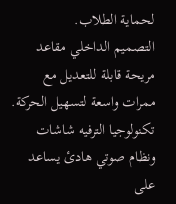لحماية الطلاب.
التصميم الداخلي مقاعد مريحة قابلة للتعديل مع ممرات واسعة لتسهيل الحركة.
تكنولوجيا الترفيه شاشات ونظام صوتي هادئ يساعد على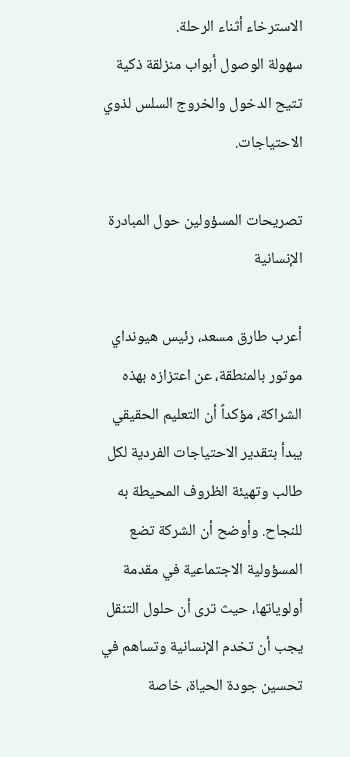الاسترخاء أثناء الرحلة.
سهولة الوصول أبواب منزلقة ذكية تتيح الدخول والخروج السلس لذوي الاحتياجات.

تصريحات المسؤولين حول المبادرة الإنسانية

أعرب طارق مسعد، رئيس هيونداي موتور بالمنطقة، عن اعتزازه بهذه الشراكة، مؤكداً أن التعليم الحقيقي يبدأ بتقدير الاحتياجات الفردية لكل طالب وتهيئة الظروف المحيطة به للنجاح. وأوضح أن الشركة تضع المسؤولية الاجتماعية في مقدمة أولوياتها، حيث ترى أن حلول التنقل يجب أن تخدم الإنسانية وتساهم في تحسين جودة الحياة، خاصة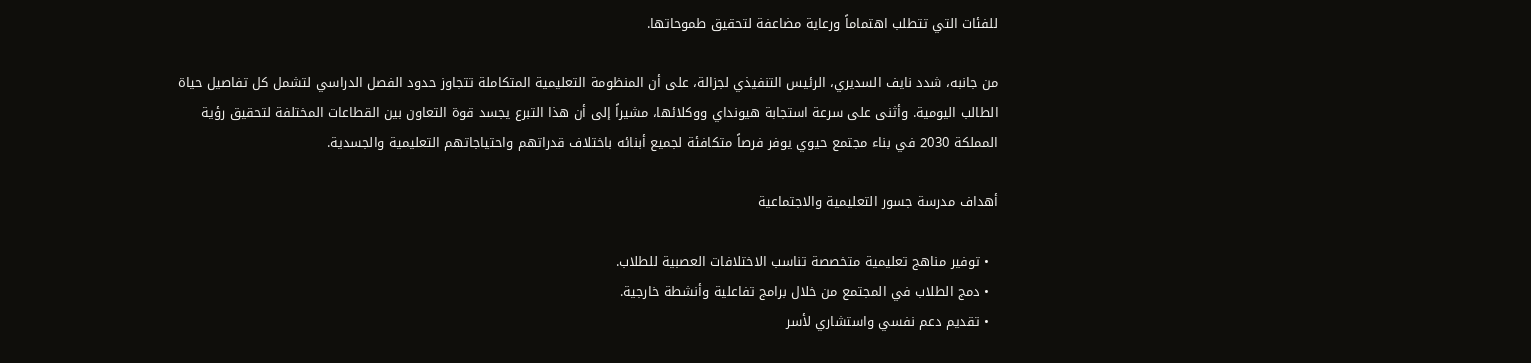للفئات التي تتطلب اهتماماً ورعاية مضاعفة لتحقيق طموحاتها.

من جانبه، شدد نايف السديري، الرئيس التنفيذي لجزالة، على أن المنظومة التعليمية المتكاملة تتجاوز حدود الفصل الدراسي لتشمل كل تفاصيل حياة الطالب اليومية. وأثنى على سرعة استجابة هيونداي ووكلائها، مشيراً إلى أن هذا التبرع يجسد قوة التعاون بين القطاعات المختلفة لتحقيق رؤية المملكة 2030 في بناء مجتمع حيوي يوفر فرصاً متكافئة لجميع أبنائه باختلاف قدراتهم واحتياجاتهم التعليمية والجسدية.

أهداف مدرسة جسور التعليمية والاجتماعية

  • توفير مناهج تعليمية متخصصة تناسب الاختلافات العصبية للطلاب.
  • دمج الطلاب في المجتمع من خلال برامج تفاعلية وأنشطة خارجية.
  • تقديم دعم نفسي واستشاري لأسر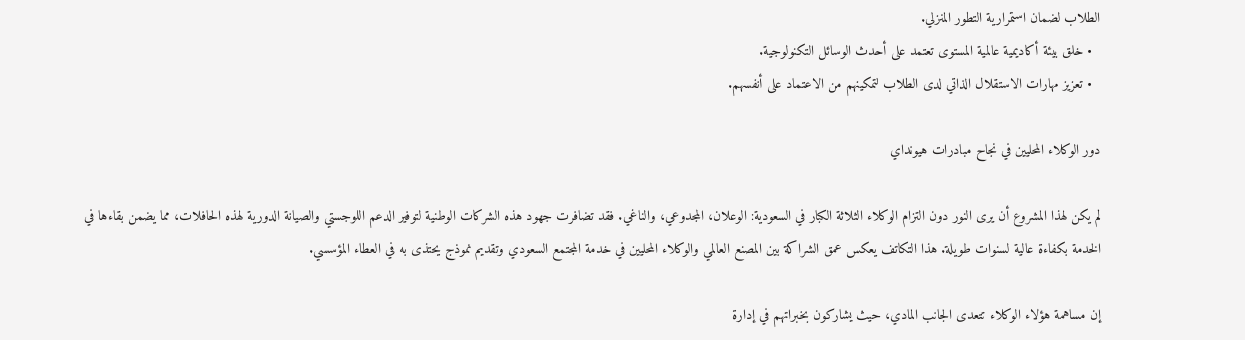الطلاب لضمان استمرارية التطور المنزلي.
  • خلق بيئة أكاديمية عالمية المستوى تعتمد على أحدث الوسائل التكنولوجية.
  • تعزيز مهارات الاستقلال الذاتي لدى الطلاب لتمكينهم من الاعتماد على أنفسهم.

دور الوكلاء المحليين في نجاح مبادرات هيونداي

لم يكن لهذا المشروع أن يرى النور دون التزام الوكلاء الثلاثة الكبار في السعودية: الوعلان، المجدوعي، والناغي. فقد تضافرت جهود هذه الشركات الوطنية لتوفير الدعم اللوجستي والصيانة الدورية لهذه الحافلات، مما يضمن بقاءها في الخدمة بكفاءة عالية لسنوات طويلة. هذا التكاتف يعكس عمق الشراكة بين المصنع العالمي والوكلاء المحليين في خدمة المجتمع السعودي وتقديم نموذج يحتذى به في العطاء المؤسسي.

إن مساهمة هؤلاء الوكلاء تتعدى الجانب المادي، حيث يشاركون بخبراتهم في إدارة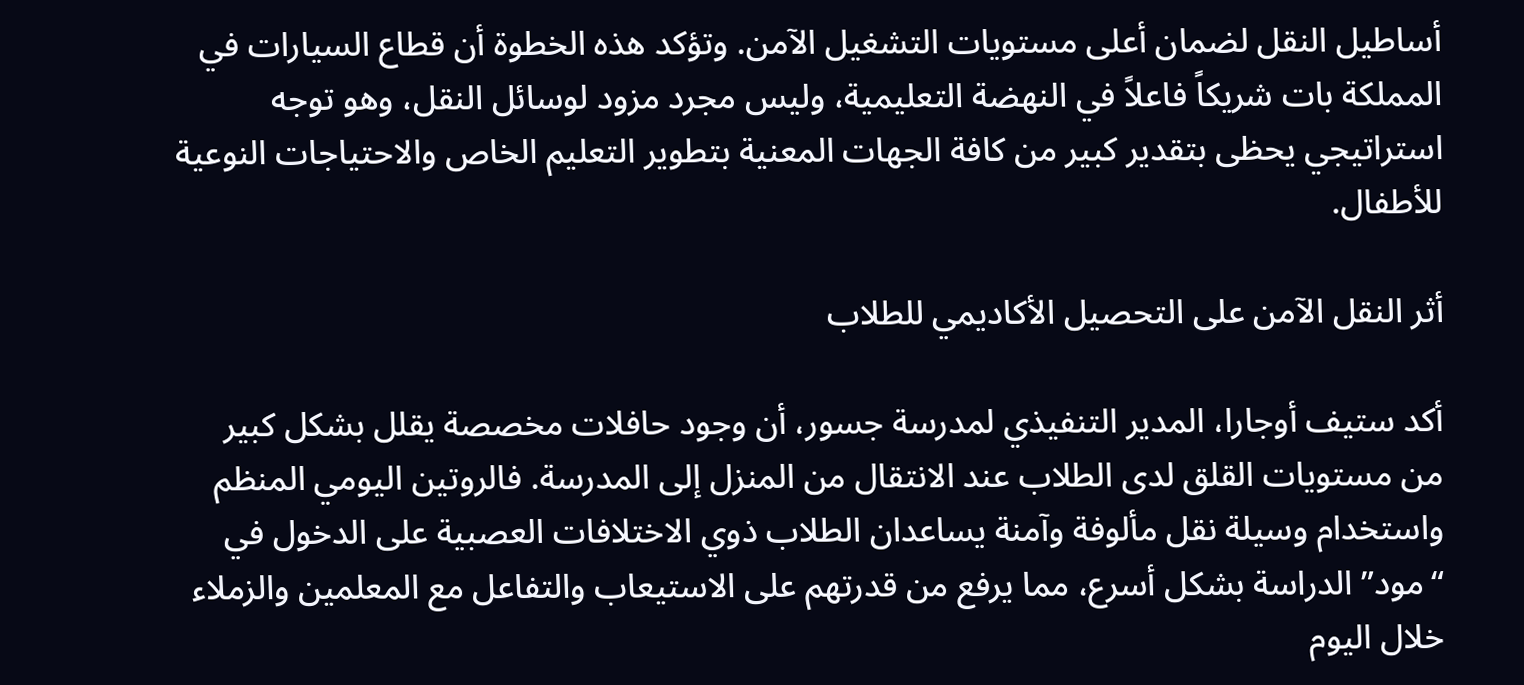أساطيل النقل لضمان أعلى مستويات التشغيل الآمن. وتؤكد هذه الخطوة أن قطاع السيارات في المملكة بات شريكاً فاعلاً في النهضة التعليمية، وليس مجرد مزود لوسائل النقل، وهو توجه استراتيجي يحظى بتقدير كبير من كافة الجهات المعنية بتطوير التعليم الخاص والاحتياجات النوعية للأطفال.

أثر النقل الآمن على التحصيل الأكاديمي للطلاب

أكد ستيف أوجارا، المدير التنفيذي لمدرسة جسور، أن وجود حافلات مخصصة يقلل بشكل كبير من مستويات القلق لدى الطلاب عند الانتقال من المنزل إلى المدرسة. فالروتين اليومي المنظم واستخدام وسيلة نقل مألوفة وآمنة يساعدان الطلاب ذوي الاختلافات العصبية على الدخول في “مود” الدراسة بشكل أسرع، مما يرفع من قدرتهم على الاستيعاب والتفاعل مع المعلمين والزملاء خلال اليوم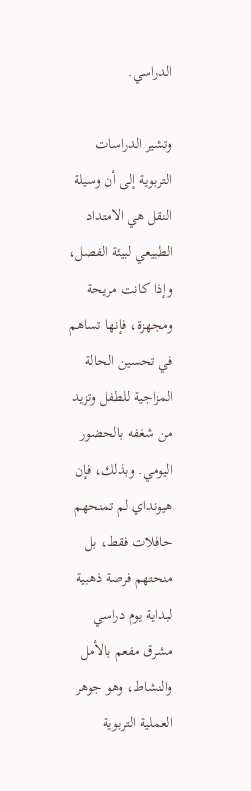الدراسي.

وتشير الدراسات التربوية إلى أن وسيلة النقل هي الامتداد الطبيعي لبيئة الفصل، وإذا كانت مريحة ومجهزة، فإنها تساهم في تحسين الحالة المزاجية للطفل وتزيد من شغفه بالحضور اليومي. وبذلك، فإن هيونداي لم تمنحهم حافلات فقط، بل منحتهم فرصة ذهبية لبداية يوم دراسي مشرق مفعم بالأمل والنشاط، وهو جوهر العملية التربوية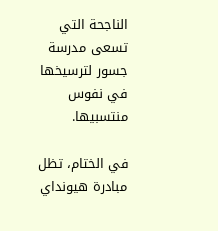الناجحة التي تسعى مدرسة جسور لترسيخها في نفوس منتسبيها.

في الختام، تظل مبادرة هيونداي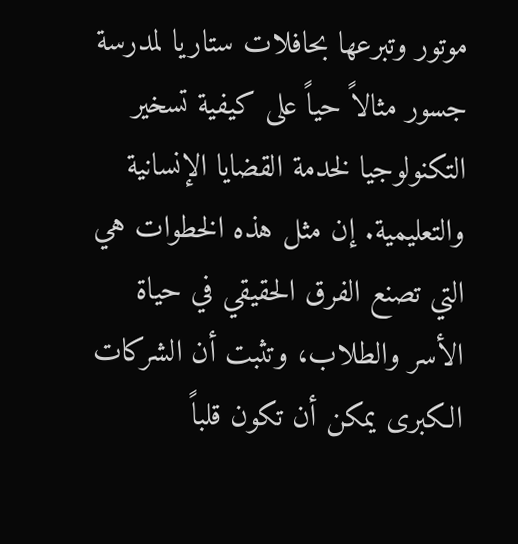موتور وتبرعها بحافلات ستاريا لمدرسة جسور مثالاً حياً على كيفية تسخير التكنولوجيا لخدمة القضايا الإنسانية والتعليمية. إن مثل هذه الخطوات هي التي تصنع الفرق الحقيقي في حياة الأسر والطلاب، وتثبت أن الشركات الكبرى يمكن أن تكون قلباً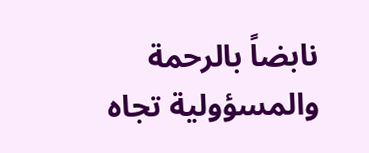نابضاً بالرحمة والمسؤولية تجاه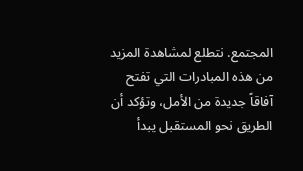المجتمع. نتطلع لمشاهدة المزيد من هذه المبادرات التي تفتح آفاقاً جديدة من الأمل، وتؤكد أن الطريق نحو المستقبل يبدأ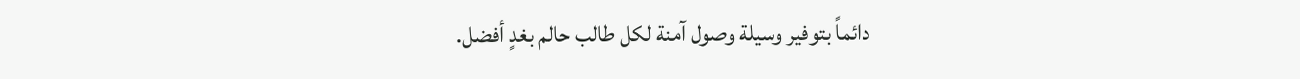دائماً بتوفير وسيلة وصول آمنة لكل طالب حالم بغدٍ أفضل.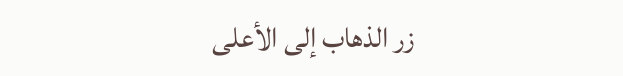زر الذهاب إلى الأعلى